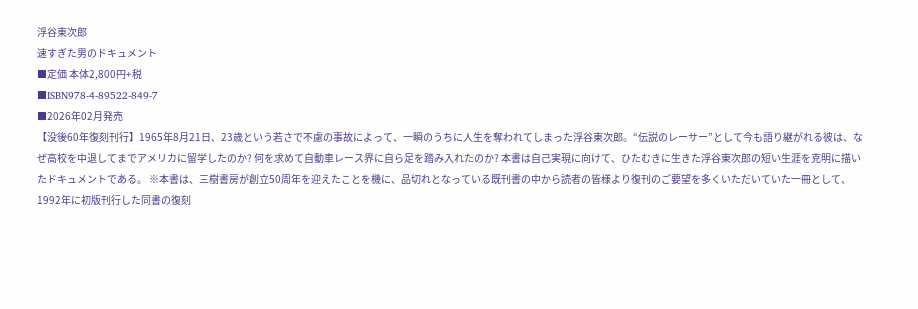浮谷東次郎
速すぎた男のドキュメント
■定価 本体2,800円+税
■ISBN978-4-89522-849-7
■2026年02月発売
【没後60年復刻刊行】1965年8月21日、23歳という若さで不慮の事故によって、一瞬のうちに人生を奪われてしまった浮谷東次郎。“伝説のレーサー”として今も語り継がれる彼は、なぜ高校を中退してまでアメリカに留学したのか? 何を求めて自動車レース界に自ら足を踏み入れたのか? 本書は自己実現に向けて、ひたむきに生きた浮谷東次郎の短い生涯を克明に描いたドキュメントである。 ※本書は、三樹書房が創立50周年を迎えたことを機に、品切れとなっている既刊書の中から読者の皆様より復刊のご要望を多くいただいていた一冊として、1992年に初版刊行した同書の復刻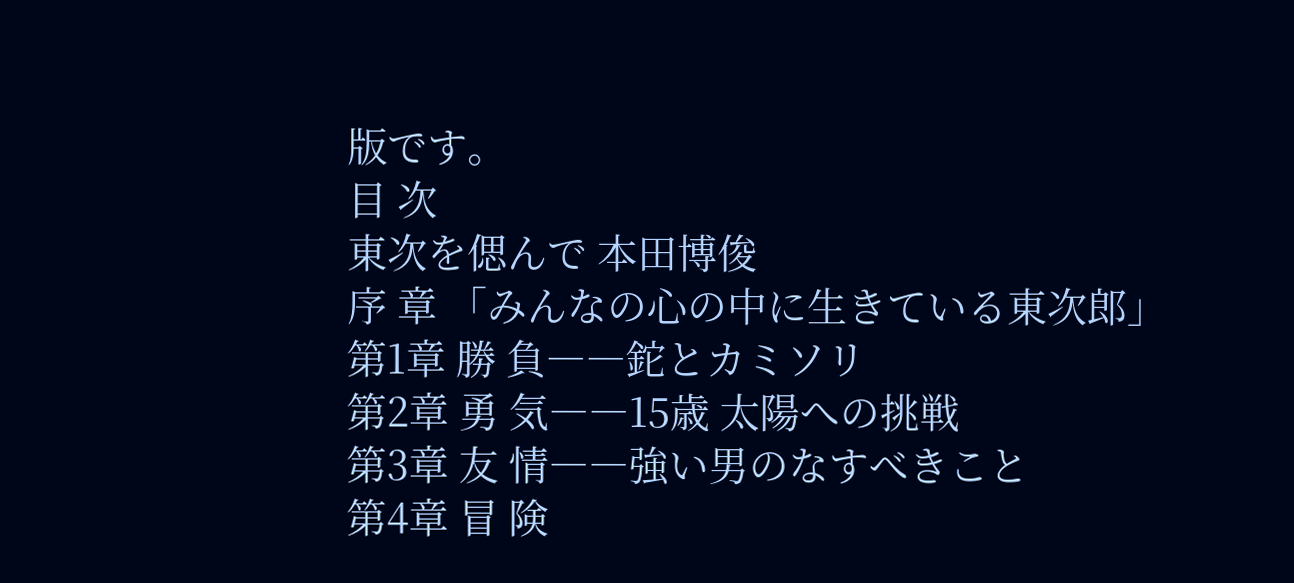版です。
目 次
東次を偲んで 本田博俊
序 章 「みんなの心の中に生きている東次郎」
第1章 勝 負――鉈とカミソリ
第2章 勇 気――15歳 太陽への挑戦
第3章 友 情――強い男のなすべきこと
第4章 冒 険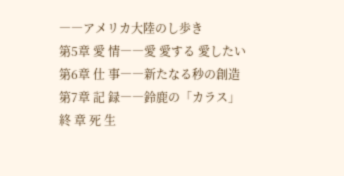――アメリカ大陸のし歩き
第5章 愛 情――愛 愛する 愛したい
第6章 仕 事――新たなる秒の創造
第7章 記 録――鈴鹿の「カラス」
終 章 死 生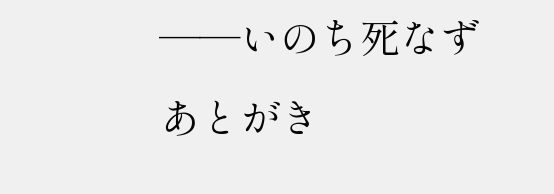――いのち死なず
あとがき